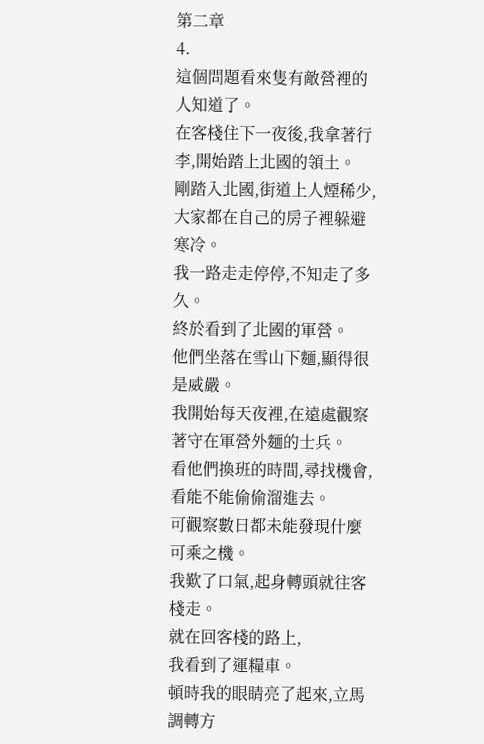第二章
4.
這個問題看來隻有敵營裡的人知道了。
在客棧住下一夜後,我拿著行李,開始踏上北國的領土。
剛踏入北國,街道上人煙稀少,大家都在自己的房子裡躲避寒冷。
我一路走走停停,不知走了多久。
終於看到了北國的軍營。
他們坐落在雪山下麵,顯得很是威嚴。
我開始每天夜裡,在遠處觀察著守在軍營外麵的士兵。
看他們換班的時間,尋找機會,看能不能偷偷溜進去。
可觀察數日都未能發現什麼可乘之機。
我歎了口氣,起身轉頭就往客棧走。
就在回客棧的路上,
我看到了運糧車。
頓時我的眼睛亮了起來,立馬調轉方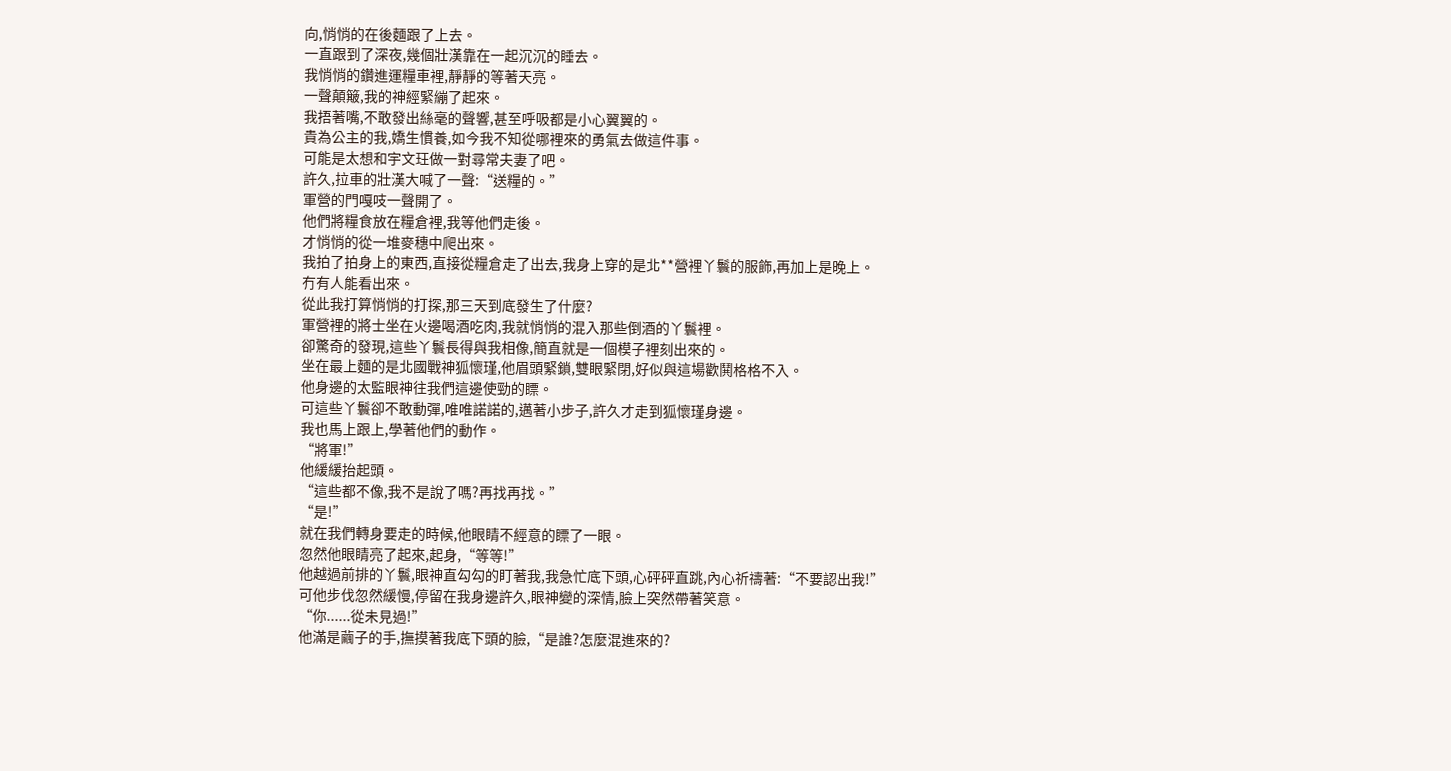向,悄悄的在後麵跟了上去。
一直跟到了深夜,幾個壯漢靠在一起沉沉的睡去。
我悄悄的鑽進運糧車裡,靜靜的等著天亮。
一聲顛簸,我的神經緊繃了起來。
我捂著嘴,不敢發出絲毫的聲響,甚至呼吸都是小心翼翼的。
貴為公主的我,嬌生慣養,如今我不知從哪裡來的勇氣去做這件事。
可能是太想和宇文玨做一對尋常夫妻了吧。
許久,拉車的壯漢大喊了一聲:“送糧的。”
軍營的門嘎吱一聲開了。
他們將糧食放在糧倉裡,我等他們走後。
才悄悄的從一堆麥穗中爬出來。
我拍了拍身上的東西,直接從糧倉走了出去,我身上穿的是北**營裡丫鬟的服飾,再加上是晚上。
冇有人能看出來。
從此我打算悄悄的打探,那三天到底發生了什麼?
軍營裡的將士坐在火邊喝酒吃肉,我就悄悄的混入那些倒酒的丫鬟裡。
卻驚奇的發現,這些丫鬟長得與我相像,簡直就是一個模子裡刻出來的。
坐在最上麵的是北國戰神狐懷瑾,他眉頭緊鎖,雙眼緊閉,好似與這場歡鬨格格不入。
他身邊的太監眼神往我們這邊使勁的瞟。
可這些丫鬟卻不敢動彈,唯唯諾諾的,邁著小步子,許久才走到狐懷瑾身邊。
我也馬上跟上,學著他們的動作。
“將軍!”
他緩緩抬起頭。
“這些都不像,我不是說了嗎?再找再找。”
“是!”
就在我們轉身要走的時候,他眼睛不經意的瞟了一眼。
忽然他眼睛亮了起來,起身,“等等!”
他越過前排的丫鬟,眼神直勾勾的盯著我,我急忙底下頭,心砰砰直跳,內心祈禱著:“不要認出我!”
可他步伐忽然緩慢,停留在我身邊許久,眼神變的深情,臉上突然帶著笑意。
“你......從未見過!”
他滿是繭子的手,撫摸著我底下頭的臉,“是誰?怎麼混進來的?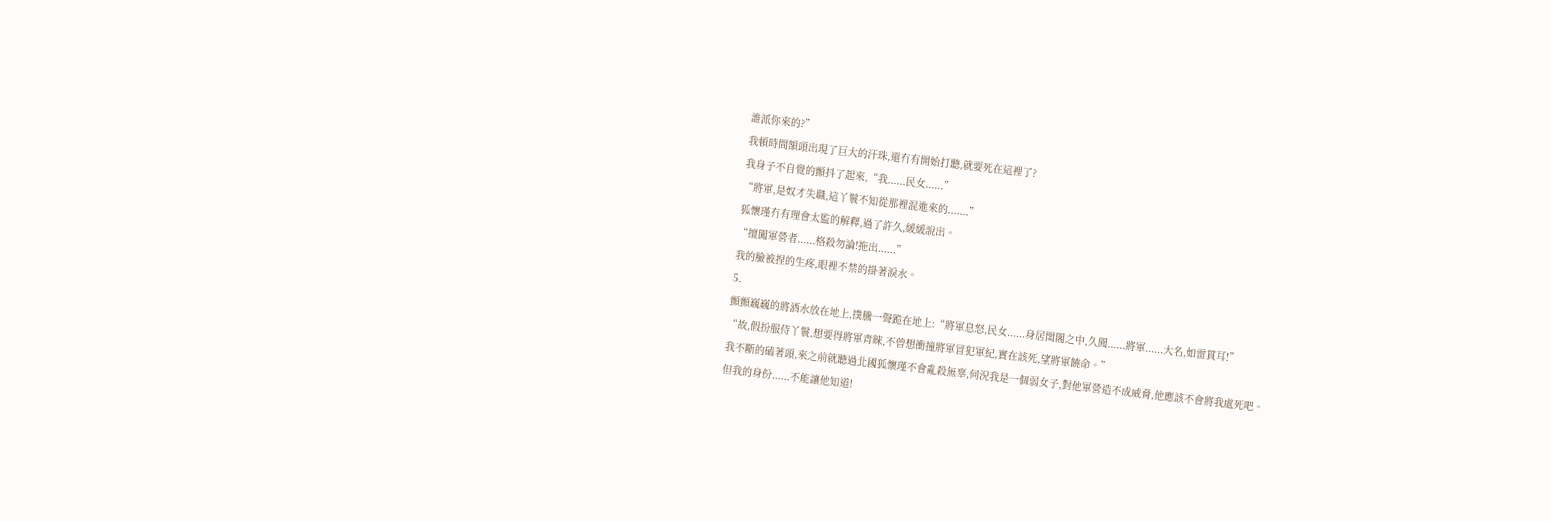誰派你來的?”
我頓時間額頭出現了巨大的汗珠,還冇有開始打聽,就要死在這裡了?
我身子不自覺的顫抖了起來,“我......民女......”
“將軍,是奴才失職,這丫鬟不知從那裡混進來的.......”
狐懷瑾冇有理會太監的解釋,過了許久,緩緩說出。
“擅闖軍營者......格殺勿論!拖出......”
我的臉被捏的生疼,眼裡不禁的掛著淚水。
5.
顫顫巍巍的將酒水放在地上,撲騰一聲跪在地上:“將軍息怒,民女......身居閨閣之中,久聞......將軍......大名,如雷貫耳!”
“故,假扮服侍丫鬟,想要得將軍青睞,不曾想衝撞將軍冒犯軍紀,實在該死,望將軍饒命。”
我不斷的磕著頭,來之前就聽過北國狐懷瑾不會亂殺無辜,何況我是一個弱女子,對他軍營造不成威脅,他應該不會將我處死吧。
但我的身份......不能讓他知道!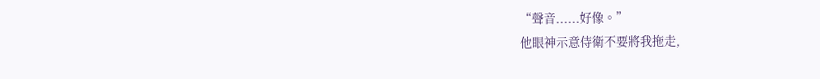“聲音......好像。”
他眼神示意侍衛不要將我拖走,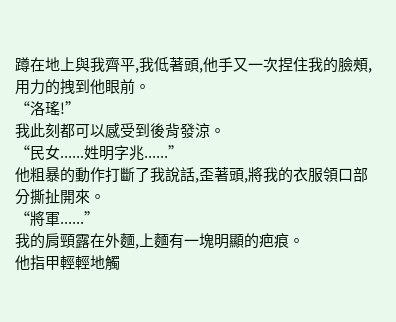蹲在地上與我齊平,我低著頭,他手又一次捏住我的臉頰,用力的拽到他眼前。
“洛瑤!”
我此刻都可以感受到後背發涼。
“民女......姓明字兆......”
他粗暴的動作打斷了我說話,歪著頭,將我的衣服領口部分撕扯開來。
“將軍......”
我的肩頸露在外麵,上麵有一塊明顯的疤痕。
他指甲輕輕地觸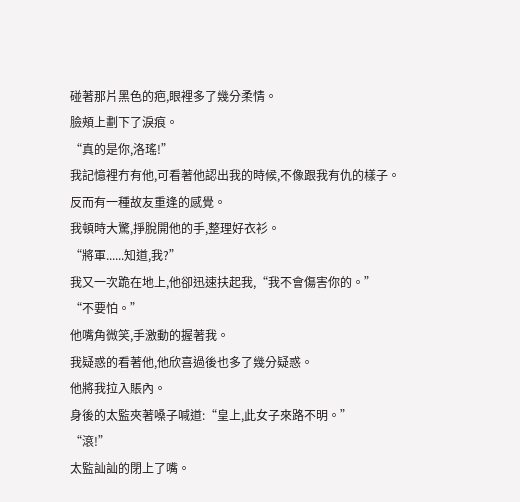碰著那片黑色的疤,眼裡多了幾分柔情。
臉頰上劃下了淚痕。
“真的是你,洛瑤!”
我記憶裡冇有他,可看著他認出我的時候,不像跟我有仇的樣子。
反而有一種故友重逢的感覺。
我頓時大驚,掙脫開他的手,整理好衣衫。
“將軍......知道,我?”
我又一次跪在地上,他卻迅速扶起我,“我不會傷害你的。”
“不要怕。”
他嘴角微笑,手激動的握著我。
我疑惑的看著他,他欣喜過後也多了幾分疑惑。
他將我拉入賬內。
身後的太監夾著嗓子喊道:“皇上,此女子來路不明。”
“滾!”
太監訕訕的閉上了嘴。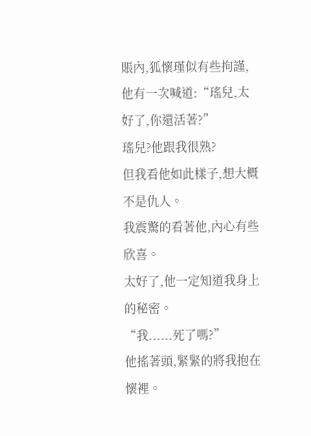賬內,狐懷瑾似有些拘謹,他有一次喊道:“瑤兒,太好了,你還活著?”
瑤兒?他跟我很熟?
但我看他如此樣子,想大概不是仇人。
我震驚的看著他,內心有些欣喜。
太好了,他一定知道我身上的秘密。
“我......死了嗎?”
他搖著頭,緊緊的將我抱在懷裡。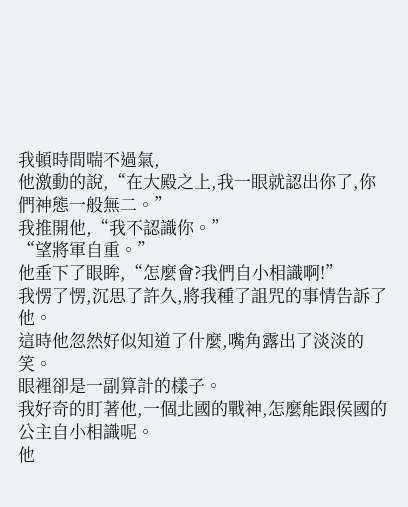我頓時間喘不過氣,
他激動的說,“在大殿之上,我一眼就認出你了,你們神態一般無二。”
我推開他,“我不認識你。”
“望將軍自重。”
他垂下了眼眸,“怎麼會?我們自小相識啊!”
我愣了愣,沉思了許久,將我種了詛咒的事情告訴了他。
這時他忽然好似知道了什麼,嘴角露出了淡淡的笑。
眼裡卻是一副算計的樣子。
我好奇的盯著他,一個北國的戰神,怎麼能跟侯國的公主自小相識呢。
他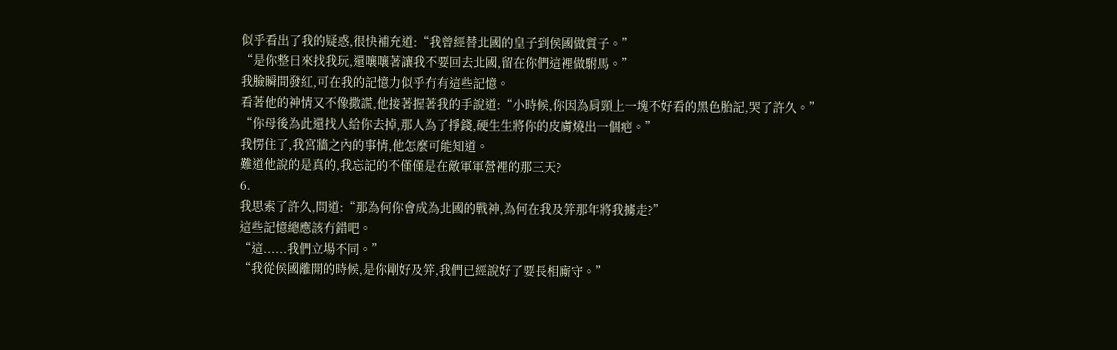似乎看出了我的疑惑,很快補充道:“我曾經替北國的皇子到侯國做質子。”
“是你整日來找我玩,還嚷嚷著讓我不要回去北國,留在你們這裡做駙馬。”
我臉瞬間發紅,可在我的記憶力似乎冇有這些記憶。
看著他的神情又不像撒謊,他接著握著我的手說道:“小時候,你因為肩頸上一塊不好看的黑色胎記,哭了許久。”
“你母後為此還找人給你去掉,那人為了掙錢,硬生生將你的皮膚燒出一個疤。”
我愣住了,我宮牆之內的事情,他怎麼可能知道。
難道他說的是真的,我忘記的不僅僅是在敵軍軍營裡的那三天?
6.
我思索了許久,問道:“那為何你會成為北國的戰神,為何在我及笄那年將我擄走?”
這些記憶總應該冇錯吧。
“這......我們立場不同。”
“我從侯國離開的時候,是你剛好及笄,我們已經說好了要長相廝守。”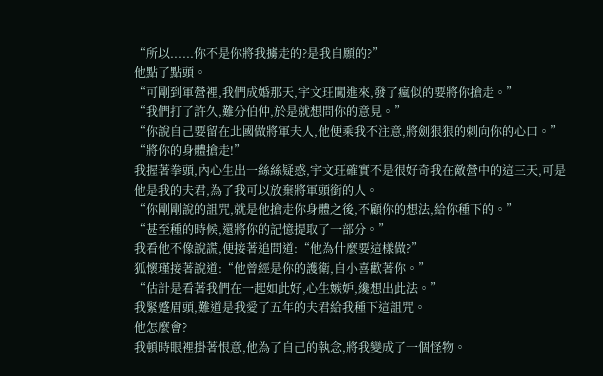“所以......你不是你將我擄走的?是我自願的?”
他點了點頭。
“可剛到軍營裡,我們成婚那天,宇文玨闖進來,發了瘋似的要將你搶走。”
“我們打了許久,難分伯仲,於是就想問你的意見。”
“你說自己要留在北國做將軍夫人,他便乘我不注意,將劍狠狠的刺向你的心口。”
“將你的身體搶走!”
我握著拳頭,內心生出一絲絲疑惑,宇文玨確實不是很好奇我在敵營中的這三天,可是他是我的夫君,為了我可以放棄將軍頭銜的人。
“你剛剛說的詛咒,就是他搶走你身體之後,不顧你的想法,給你種下的。”
“甚至種的時候,還將你的記憶提取了一部分。”
我看他不像說謊,便接著追問道:“他為什麼要這樣做?”
狐懷瑾接著說道:“他曾經是你的護衛,自小喜歡著你。”
“估計是看著我們在一起如此好,心生嫉妒,纔想出此法。”
我緊蹙眉頭,難道是我愛了五年的夫君給我種下這詛咒。
他怎麼會?
我頓時眼裡掛著恨意,他為了自己的執念,將我變成了一個怪物。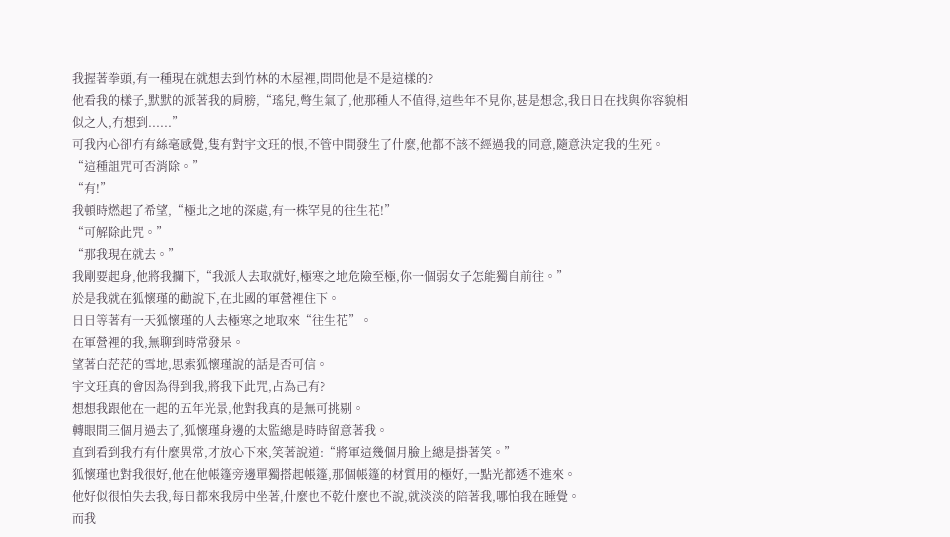我握著拳頭,有一種現在就想去到竹林的木屋裡,問問他是不是這樣的?
他看我的樣子,默默的派著我的肩膀,“瑤兒,彆生氣了,他那種人不值得,這些年不見你,甚是想念,我日日在找與你容貌相似之人,冇想到......”
可我內心卻冇有絲毫感覺,隻有對宇文玨的恨,不管中間發生了什麼,他都不該不經過我的同意,隨意決定我的生死。
“這種詛咒可否消除。”
“有!”
我頓時燃起了希望,“極北之地的深處,有一株罕見的往生花!”
“可解除此咒。”
“那我現在就去。”
我剛要起身,他將我攔下,“我派人去取就好,極寒之地危險至極,你一個弱女子怎能獨自前往。”
於是我就在狐懷瑾的勸說下,在北國的軍營裡住下。
日日等著有一天狐懷瑾的人去極寒之地取來“往生花”。
在軍營裡的我,無聊到時常發呆。
望著白茫茫的雪地,思索狐懷瑾說的話是否可信。
宇文玨真的會因為得到我,將我下此咒,占為己有?
想想我跟他在一起的五年光景,他對我真的是無可挑剔。
轉眼間三個月過去了,狐懷瑾身邊的太監總是時時留意著我。
直到看到我冇有什麼異常,才放心下來,笑著說道:“將軍這幾個月臉上總是掛著笑。”
狐懷瑾也對我很好,他在他帳篷旁邊單獨搭起帳篷,那個帳篷的材質用的極好,一點光都透不進來。
他好似很怕失去我,每日都來我房中坐著,什麼也不乾什麼也不說,就淡淡的陪著我,哪怕我在睡覺。
而我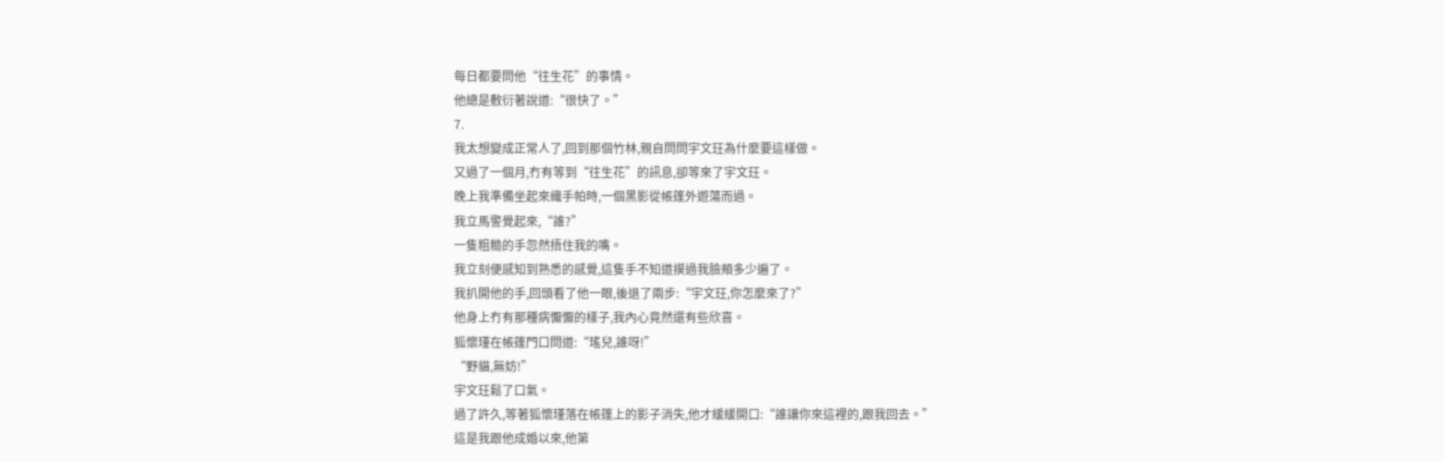每日都要問他“往生花”的事情。
他總是敷衍著說道:“很快了。”
7.
我太想變成正常人了,回到那個竹林,親自問問宇文玨為什麼要這樣做。
又過了一個月,冇有等到“往生花”的訊息,卻等來了宇文玨。
晚上我準備坐起來織手帕時,一個黑影從帳篷外遊蕩而過。
我立馬警覺起來,“誰?”
一隻粗糙的手忽然捂住我的嘴。
我立刻便感知到熟悉的感覺,這隻手不知道摸過我臉頰多少遍了。
我扒開他的手,回頭看了他一眼,後退了兩步:“宇文玨,你怎麼來了?”
他身上冇有那種病懨懨的樣子,我內心竟然還有些欣喜。
狐懷瑾在帳篷門口問道:“瑤兒,誰呀!”
“野貓,無妨!”
宇文玨鬆了口氣。
過了許久,等著狐懷瑾落在帳篷上的影子消失,他才緩緩開口:“誰讓你來這裡的,跟我回去。”
這是我跟他成婚以來,他第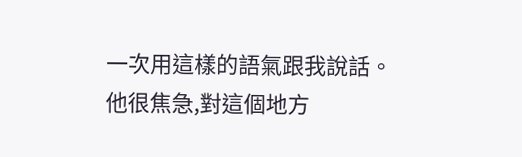一次用這樣的語氣跟我說話。
他很焦急,對這個地方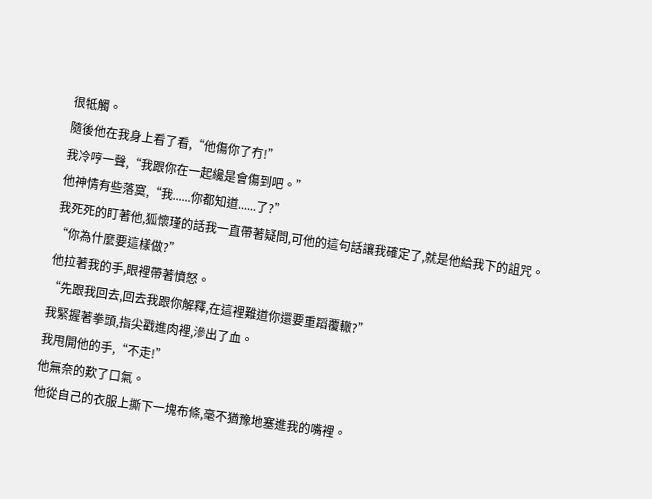很牴觸。
隨後他在我身上看了看,“他傷你了冇!”
我冷哼一聲,“我跟你在一起纔是會傷到吧。”
他神情有些落寞,“我......你都知道......了?”
我死死的盯著他,狐懷瑾的話我一直帶著疑問,可他的這句話讓我確定了,就是他給我下的詛咒。
“你為什麼要這樣做?”
他拉著我的手,眼裡帶著憤怒。
“先跟我回去,回去我跟你解釋,在這裡難道你還要重蹈覆轍?”
我緊握著拳頭,指尖戳進肉裡,滲出了血。
我甩開他的手,“不走!”
他無奈的歎了口氣。
他從自己的衣服上撕下一塊布條,毫不猶豫地塞進我的嘴裡。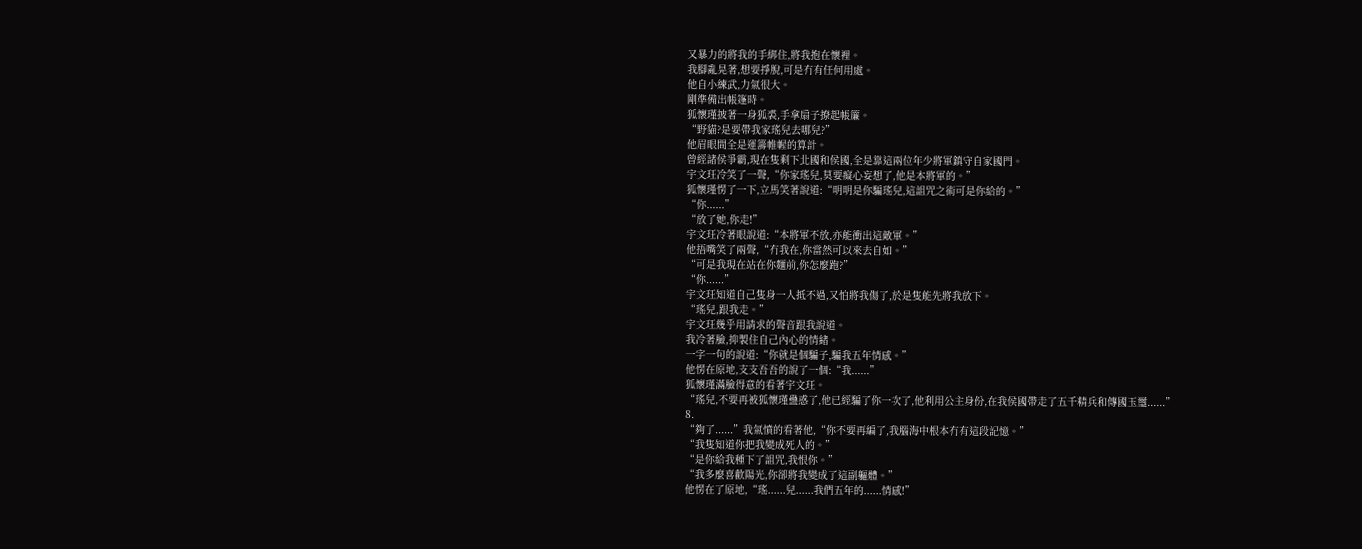又暴力的將我的手綁住,將我抱在懷裡。
我腳亂晃著,想要掙脫,可是冇有任何用處。
他自小練武,力氣很大。
剛準備出帳篷時。
狐懷瑾披著一身狐裘,手拿扇子撩起帳簾。
“野貓?是要帶我家瑤兒去哪兒?”
他眉眼間全是運籌帷幄的算計。
曾經諸侯爭霸,現在隻剩下北國和侯國,全是靠這兩位年少將軍鎮守自家國門。
宇文玨冷笑了一聲,“你家瑤兒,莫要癡心妄想了,他是本將軍的。”
狐懷瑾愣了一下,立馬笑著說道:“明明是你騙瑤兒,這詛咒之術可是你給的。”
“你......”
“放了她,你走!”
宇文玨冷著眼說道:“本將軍不放,亦能衝出這敵軍。”
他捂嘴笑了兩聲,“冇我在,你當然可以來去自如。”
“可是我現在站在你麵前,你怎麼跑?”
“你......”
宇文玨知道自己隻身一人抵不過,又怕將我傷了,於是隻能先將我放下。
“瑤兒,跟我走。”
宇文玨幾乎用請求的聲音跟我說道。
我冷著臉,抑製住自己內心的情緒。
一字一句的說道:“你就是個騙子,騙我五年情感。”
他愣在原地,支支吾吾的說了一個:“我......”
狐懷瑾滿臉得意的看著宇文玨。
“瑤兒,不要再被狐懷瑾蠱惑了,他已經騙了你一次了,他利用公主身份,在我侯國帶走了五千精兵和傳國玉璽......”
8.
“夠了......”我氣憤的看著他,“你不要再編了,我腦海中根本冇有這段記憶。”
“我隻知道你把我變成死人的。”
“是你給我種下了詛咒,我恨你。”
“我多麼喜歡陽光,你卻將我變成了這副軀體。”
他愣在了原地,“瑤......兒......我們五年的......情感!”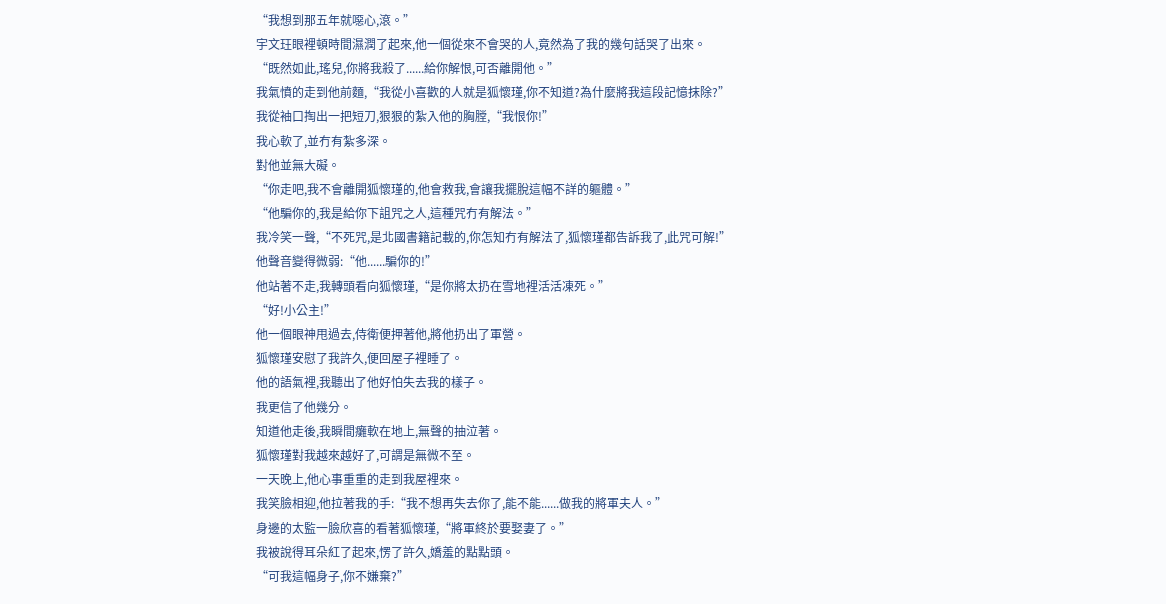“我想到那五年就噁心,滾。”
宇文玨眼裡頓時間濕潤了起來,他一個從來不會哭的人,竟然為了我的幾句話哭了出來。
“既然如此,瑤兒,你將我殺了......給你解恨,可否離開他。”
我氣憤的走到他前麵,“我從小喜歡的人就是狐懷瑾,你不知道?為什麼將我這段記憶抹除?”
我從袖口掏出一把短刀,狠狠的紮入他的胸膛,“我恨你!”
我心軟了,並冇有紮多深。
對他並無大礙。
“你走吧,我不會離開狐懷瑾的,他會救我,會讓我擺脫這幅不詳的軀體。”
“他騙你的,我是給你下詛咒之人,這種咒冇有解法。”
我冷笑一聲,“不死咒,是北國書籍記載的,你怎知冇有解法了,狐懷瑾都告訴我了,此咒可解!”
他聲音變得微弱:“他......騙你的!”
他站著不走,我轉頭看向狐懷瑾,“是你將太扔在雪地裡活活凍死。”
“好!小公主!”
他一個眼神甩過去,侍衛便押著他,將他扔出了軍營。
狐懷瑾安慰了我許久,便回屋子裡睡了。
他的語氣裡,我聽出了他好怕失去我的樣子。
我更信了他幾分。
知道他走後,我瞬間癱軟在地上,無聲的抽泣著。
狐懷瑾對我越來越好了,可謂是無微不至。
一天晚上,他心事重重的走到我屋裡來。
我笑臉相迎,他拉著我的手:“我不想再失去你了,能不能......做我的將軍夫人。”
身邊的太監一臉欣喜的看著狐懷瑾,“將軍終於要娶妻了。”
我被說得耳朵紅了起來,愣了許久,嬌羞的點點頭。
“可我這幅身子,你不嫌棄?”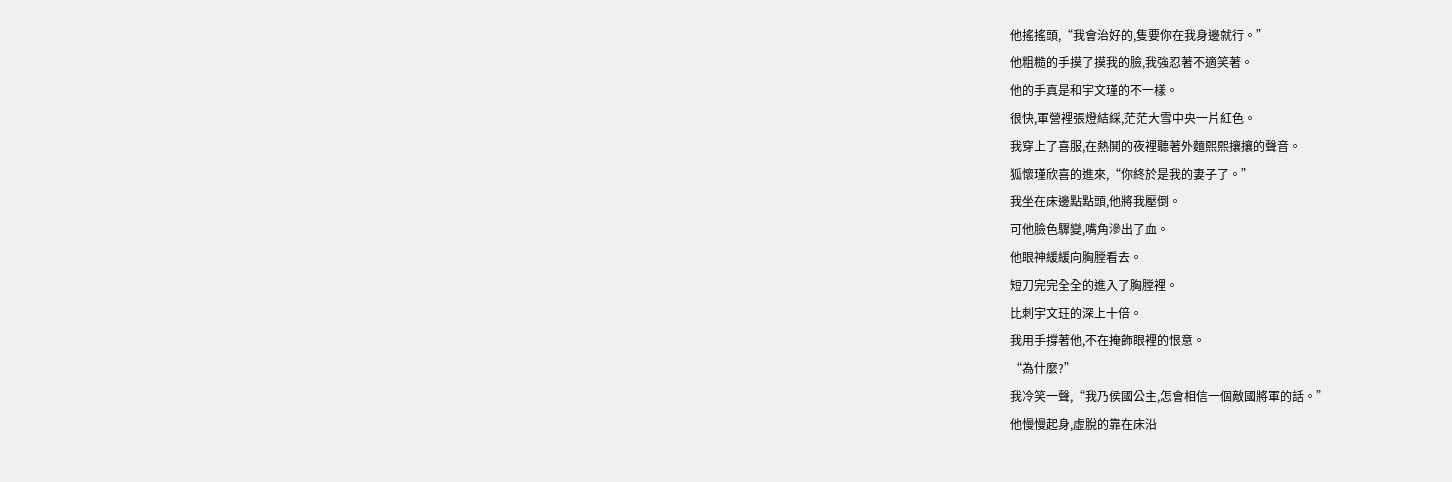他搖搖頭,“我會治好的,隻要你在我身邊就行。”
他粗糙的手摸了摸我的臉,我強忍著不適笑著。
他的手真是和宇文瑾的不一樣。
很快,軍營裡張燈結綵,茫茫大雪中央一片紅色。
我穿上了喜服,在熱鬨的夜裡聽著外麵熙熙攘攘的聲音。
狐懷瑾欣喜的進來,“你終於是我的妻子了。”
我坐在床邊點點頭,他將我壓倒。
可他臉色驟變,嘴角滲出了血。
他眼神緩緩向胸膛看去。
短刀完完全全的進入了胸膛裡。
比刺宇文玨的深上十倍。
我用手撐著他,不在掩飾眼裡的恨意。
“為什麼?”
我冷笑一聲,“我乃侯國公主,怎會相信一個敵國將軍的話。”
他慢慢起身,虛脫的靠在床沿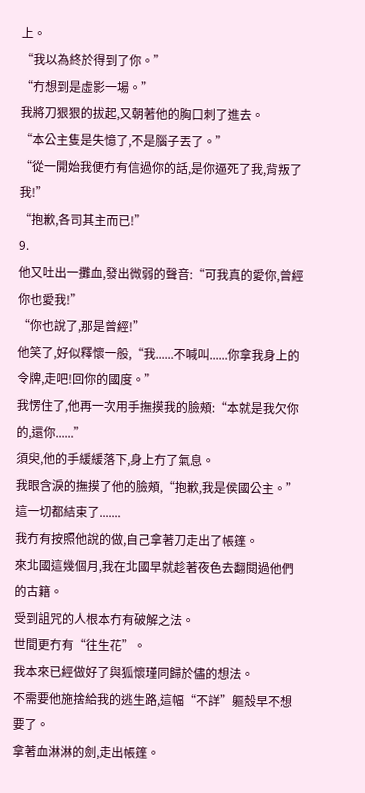上。
“我以為終於得到了你。”
“冇想到是虛影一場。”
我將刀狠狠的拔起,又朝著他的胸口刺了進去。
“本公主隻是失憶了,不是腦子丟了。”
“從一開始我便冇有信過你的話,是你逼死了我,背叛了我!”
“抱歉,各司其主而已!”
9.
他又吐出一攤血,發出微弱的聲音:“可我真的愛你,曾經你也愛我!”
“你也說了,那是曾經!”
他笑了,好似釋懷一般,“我......不喊叫......你拿我身上的令牌,走吧!回你的國度。”
我愣住了,他再一次用手撫摸我的臉頰:“本就是我欠你的,還你......”
須臾,他的手緩緩落下,身上冇了氣息。
我眼含淚的撫摸了他的臉頰,“抱歉,我是侯國公主。”
這一切都結束了.......
我冇有按照他說的做,自己拿著刀走出了帳篷。
來北國這幾個月,我在北國早就趁著夜色去翻閱過他們的古籍。
受到詛咒的人根本冇有破解之法。
世間更冇有“往生花”。
我本來已經做好了與狐懷瑾同歸於儘的想法。
不需要他施捨給我的逃生路,這幅“不詳”軀殼早不想要了。
拿著血淋淋的劍,走出帳篷。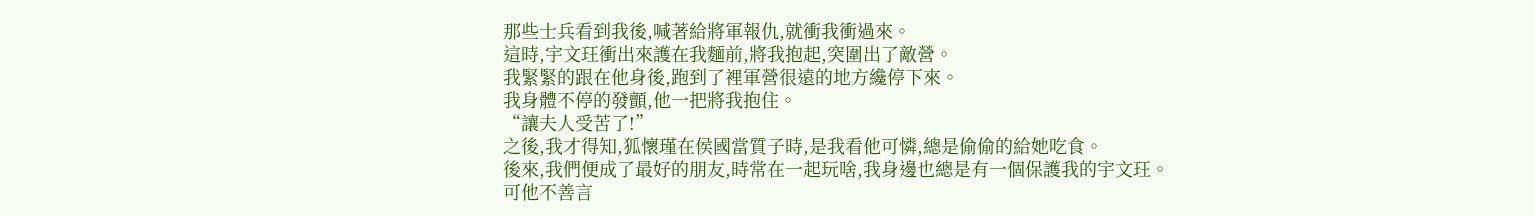那些士兵看到我後,喊著給將軍報仇,就衝我衝過來。
這時,宇文玨衝出來護在我麵前,將我抱起,突圍出了敵營。
我緊緊的跟在他身後,跑到了裡軍營很遠的地方纔停下來。
我身體不停的發顫,他一把將我抱住。
“讓夫人受苦了!”
之後,我才得知,狐懷瑾在侯國當質子時,是我看他可憐,總是偷偷的給她吃食。
後來,我們便成了最好的朋友,時常在一起玩啥,我身邊也總是有一個保護我的宇文玨。
可他不善言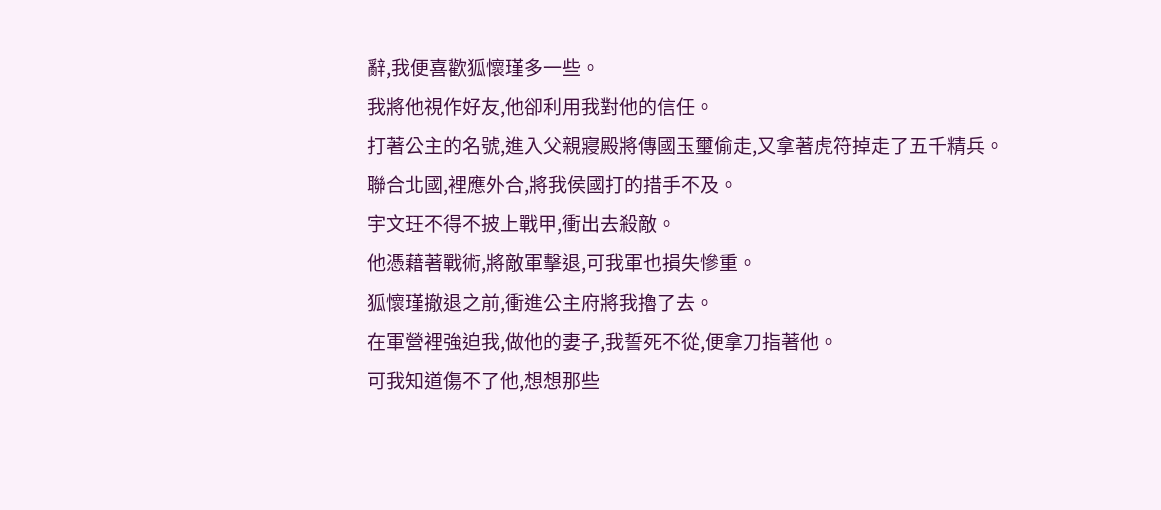辭,我便喜歡狐懷瑾多一些。
我將他視作好友,他卻利用我對他的信任。
打著公主的名號,進入父親寢殿將傳國玉璽偷走,又拿著虎符掉走了五千精兵。
聯合北國,裡應外合,將我侯國打的措手不及。
宇文玨不得不披上戰甲,衝出去殺敵。
他憑藉著戰術,將敵軍擊退,可我軍也損失慘重。
狐懷瑾撤退之前,衝進公主府將我擼了去。
在軍營裡強迫我,做他的妻子,我誓死不從,便拿刀指著他。
可我知道傷不了他,想想那些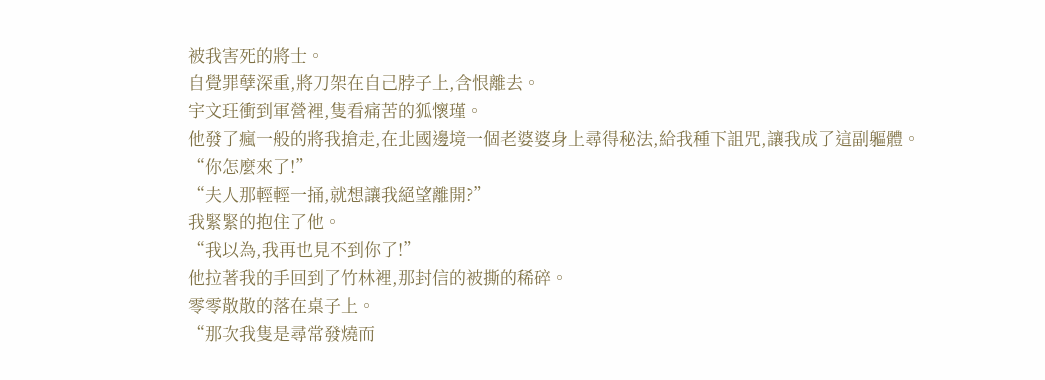被我害死的將士。
自覺罪孽深重,將刀架在自己脖子上,含恨離去。
宇文玨衝到軍營裡,隻看痛苦的狐懷瑾。
他發了瘋一般的將我搶走,在北國邊境一個老婆婆身上尋得秘法,給我種下詛咒,讓我成了這副軀體。
“你怎麼來了!”
“夫人那輕輕一捅,就想讓我絕望離開?”
我緊緊的抱住了他。
“我以為,我再也見不到你了!”
他拉著我的手回到了竹林裡,那封信的被撕的稀碎。
零零散散的落在桌子上。
“那次我隻是尋常發燒而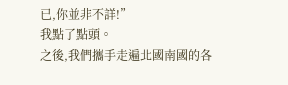已,你並非不詳!”
我點了點頭。
之後,我們攜手走遍北國南國的各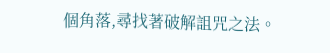個角落,尋找著破解詛咒之法。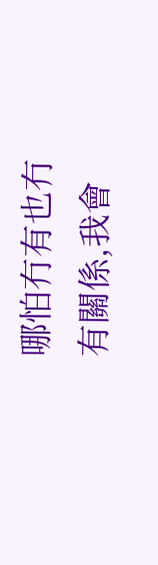哪怕冇有也冇有關係,我會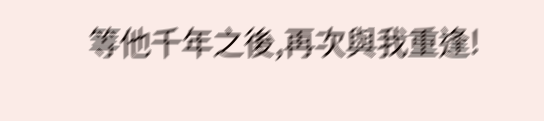等他千年之後,再次與我重逢!